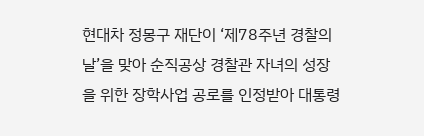현대차 정몽구 재단이 ‘제78주년 경찰의 날’을 맞아 순직공상 경찰관 자녀의 성장을 위한 장학사업 공로를 인정받아 대통령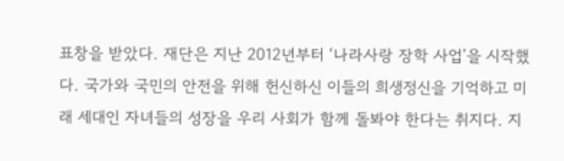표창을 받았다. 재단은 지난 2012년부터 ‘나라사랑 장학 사업’을 시작했다. 국가와 국민의 안전을 위해 헌신하신 이들의 희생정신을 기억하고 미래 세대인 자녀들의 성장을 우리 사회가 함께 돌봐야 한다는 취지다. 지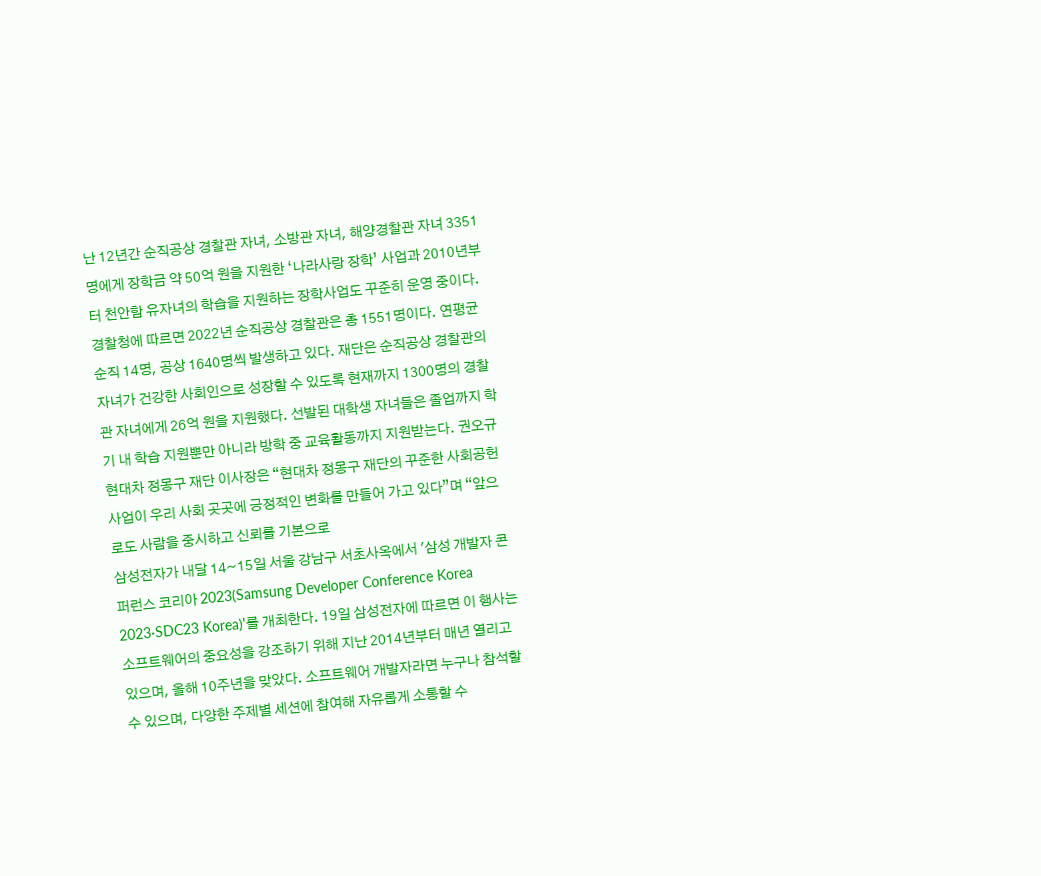난 12년간 순직공상 경찰관 자녀, 소방관 자녀, 해양경찰관 자녀 3351명에게 장학금 약 50억 원을 지원한 ‘나라사랑 장학’ 사업과 2010년부터 천안함 유자녀의 학습을 지원하는 장학사업도 꾸준히 운영 중이다. 경찰청에 따르면 2022년 순직공상 경찰관은 총 1551명이다. 연평균 순직 14명, 공상 1640명씩 발생하고 있다. 재단은 순직공상 경찰관의 자녀가 건강한 사회인으로 성장할 수 있도록 현재까지 1300명의 경찰관 자녀에게 26억 원을 지원했다. 선발된 대학생 자녀들은 졸업까지 학기 내 학습 지원뿐만 아니라 방학 중 교육활동까지 지원받는다. 권오규 현대차 정몽구 재단 이사장은 “현대차 정몽구 재단의 꾸준한 사회공헌 사업이 우리 사회 곳곳에 긍정적인 변화를 만들어 가고 있다”며 “앞으로도 사람을 중시하고 신뢰를 기본으로
삼성전자가 내달 14~15일 서울 강남구 서초사옥에서 '삼성 개발자 콘퍼런스 코리아 2023(Samsung Developer Conference Korea 2023·SDC23 Korea)'를 개최한다. 19일 삼성전자에 따르면 이 행사는 소프트웨어의 중요성을 강조하기 위해 지난 2014년부터 매년 열리고 있으며, 올해 10주년을 맞았다. 소프트웨어 개발자라면 누구나 참석할 수 있으며, 다양한 주제별 세션에 참여해 자유롭게 소통할 수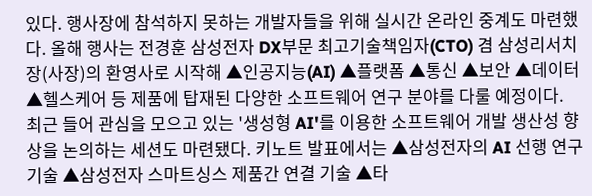있다. 행사장에 참석하지 못하는 개발자들을 위해 실시간 온라인 중계도 마련했다. 올해 행사는 전경훈 삼성전자 DX부문 최고기술책임자(CTO) 겸 삼성리서치장(사장)의 환영사로 시작해 ▲인공지능(AI) ▲플랫폼 ▲통신 ▲보안 ▲데이터 ▲헬스케어 등 제품에 탑재된 다양한 소프트웨어 연구 분야를 다룰 예정이다. 최근 들어 관심을 모으고 있는 '생성형 AI'를 이용한 소프트웨어 개발 생산성 향상을 논의하는 세션도 마련됐다. 키노트 발표에서는 ▲삼성전자의 AI 선행 연구 기술 ▲삼성전자 스마트싱스 제품간 연결 기술 ▲타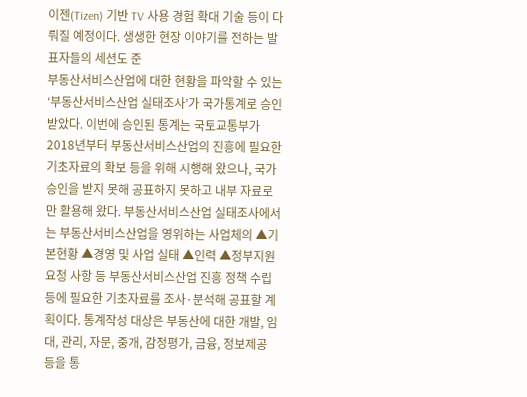이젠(Tizen) 기반 TV 사용 경험 확대 기술 등이 다뤄질 예정이다. 생생한 현장 이야기를 전하는 발표자들의 세션도 준
부동산서비스산업에 대한 현황을 파악할 수 있는 ‘부동산서비스산업 실태조사’가 국가통계로 승인받았다. 이번에 승인된 통계는 국토교통부가 2018년부터 부동산서비스산업의 진흥에 필요한 기초자료의 확보 등을 위해 시행해 왔으나, 국가승인을 받지 못해 공표하지 못하고 내부 자료로만 활용해 왔다. 부동산서비스산업 실태조사에서는 부동산서비스산업을 영위하는 사업체의 ▲기본현황 ▲경영 및 사업 실태 ▲인력 ▲정부지원 요청 사항 등 부동산서비스산업 진흥 정책 수립 등에 필요한 기초자료를 조사·분석해 공표할 계획이다. 통계작성 대상은 부동산에 대한 개발, 임대, 관리, 자문, 중개, 감정평가, 금융, 정보제공 등을 통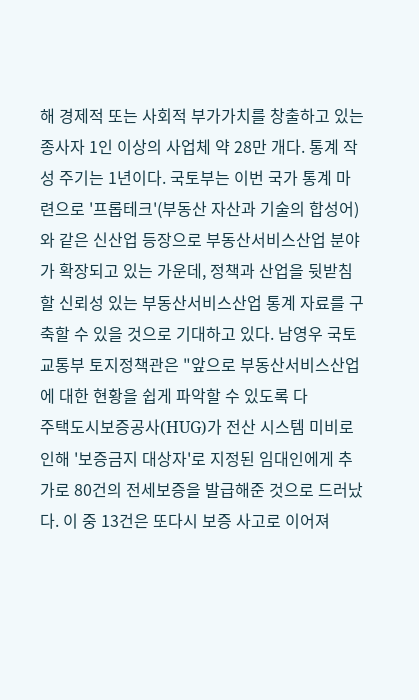해 경제적 또는 사회적 부가가치를 창출하고 있는 종사자 1인 이상의 사업체 약 28만 개다. 통계 작성 주기는 1년이다. 국토부는 이번 국가 통계 마련으로 '프롭테크'(부동산 자산과 기술의 합성어)와 같은 신산업 등장으로 부동산서비스산업 분야가 확장되고 있는 가운데, 정책과 산업을 뒷받침할 신뢰성 있는 부동산서비스산업 통계 자료를 구축할 수 있을 것으로 기대하고 있다. 남영우 국토교통부 토지정책관은 "앞으로 부동산서비스산업에 대한 현황을 쉽게 파악할 수 있도록 다
주택도시보증공사(HUG)가 전산 시스템 미비로 인해 '보증금지 대상자'로 지정된 임대인에게 추가로 80건의 전세보증을 발급해준 것으로 드러났다. 이 중 13건은 또다시 보증 사고로 이어져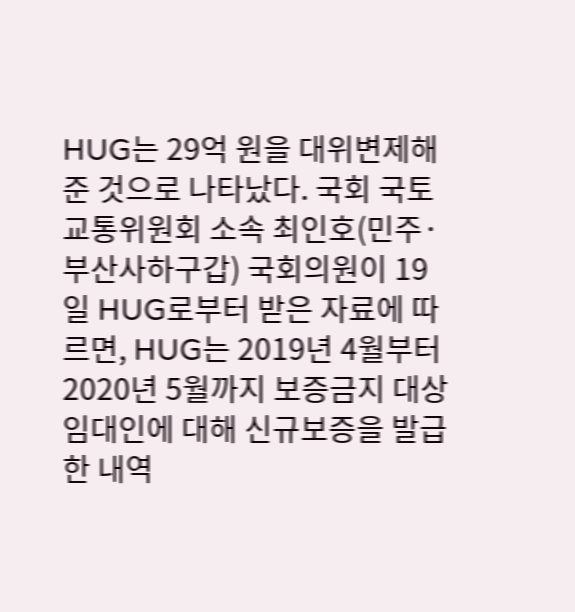HUG는 29억 원을 대위변제해준 것으로 나타났다. 국회 국토교통위원회 소속 최인호(민주·부산사하구갑) 국회의원이 19일 HUG로부터 받은 자료에 따르면, HUG는 2019년 4월부터 2020년 5월까지 보증금지 대상 임대인에 대해 신규보증을 발급한 내역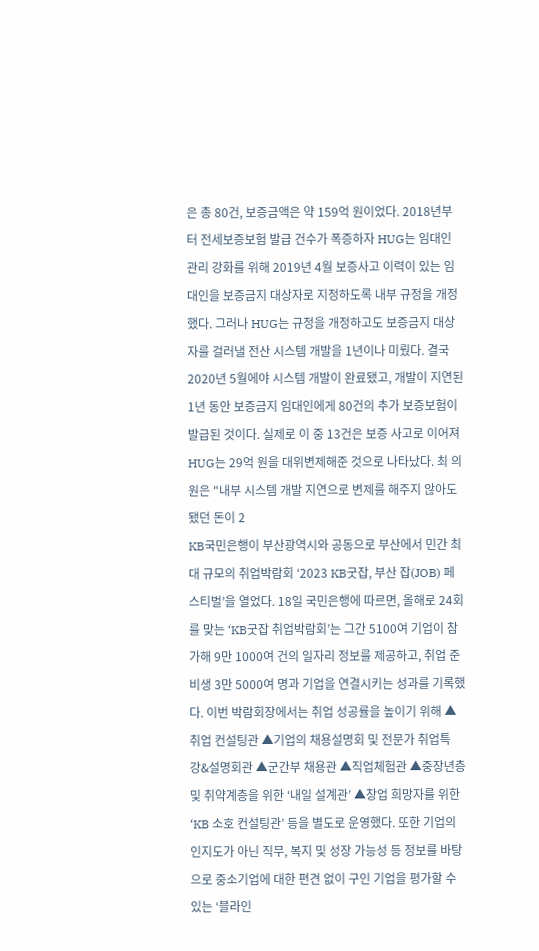은 총 80건, 보증금액은 약 159억 원이었다. 2018년부터 전세보증보험 발급 건수가 폭증하자 HUG는 임대인 관리 강화를 위해 2019년 4월 보증사고 이력이 있는 임대인을 보증금지 대상자로 지정하도록 내부 규정을 개정했다. 그러나 HUG는 규정을 개정하고도 보증금지 대상자를 걸러낼 전산 시스템 개발을 1년이나 미뤘다. 결국 2020년 5월에야 시스템 개발이 완료됐고, 개발이 지연된 1년 동안 보증금지 임대인에게 80건의 추가 보증보험이 발급된 것이다. 실제로 이 중 13건은 보증 사고로 이어져 HUG는 29억 원을 대위변제해준 것으로 나타났다. 최 의원은 "내부 시스템 개발 지연으로 변제를 해주지 않아도 됐던 돈이 2
KB국민은행이 부산광역시와 공동으로 부산에서 민간 최대 규모의 취업박람회 ‘2023 KB굿잡, 부산 잡(JOB) 페스티벌’을 열었다. 18일 국민은행에 따르면, 올해로 24회를 맞는 ‘KB굿잡 취업박람회’는 그간 5100여 기업이 참가해 9만 1000여 건의 일자리 정보를 제공하고, 취업 준비생 3만 5000여 명과 기업을 연결시키는 성과를 기록했다. 이번 박람회장에서는 취업 성공률을 높이기 위해 ▲취업 컨설팅관 ▲기업의 채용설명회 및 전문가 취업특강&설명회관 ▲군간부 채용관 ▲직업체험관 ▲중장년층 및 취약계층을 위한 ‘내일 설계관’ ▲창업 희망자를 위한 ‘KB 소호 컨설팅관’ 등을 별도로 운영했다. 또한 기업의 인지도가 아닌 직무, 복지 및 성장 가능성 등 정보를 바탕으로 중소기업에 대한 편견 없이 구인 기업을 평가할 수 있는 ‘블라인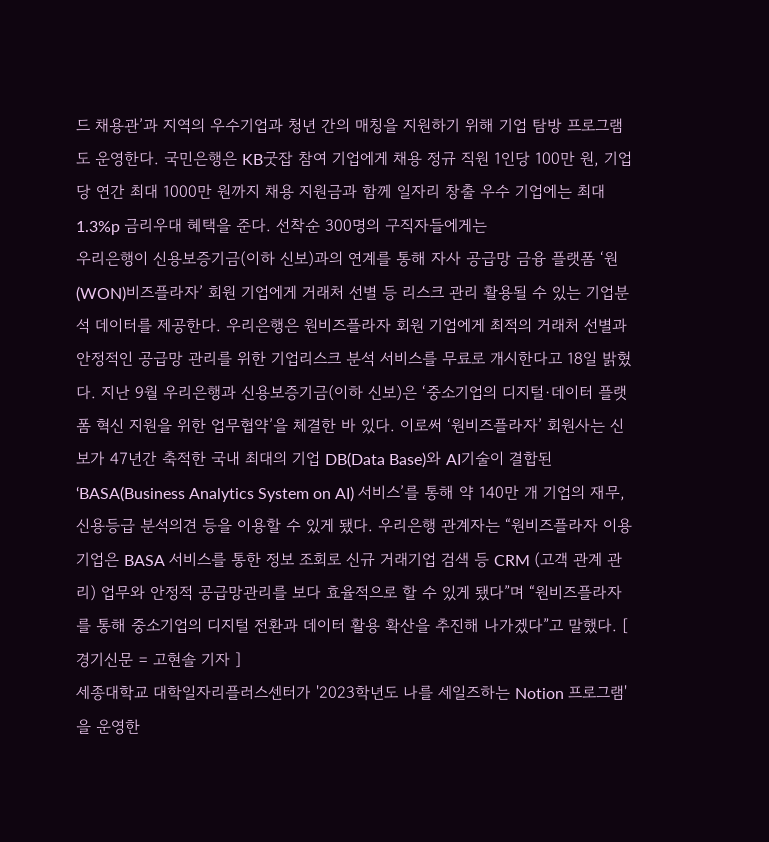드 채용관’과 지역의 우수기업과 청년 간의 매칭을 지원하기 위해 기업 탐방 프로그램도 운영한다. 국민은행은 KB굿잡 참여 기업에게 채용 정규 직원 1인당 100만 원, 기업당 연간 최대 1000만 원까지 채용 지원금과 함께 일자리 창출 우수 기업에는 최대 1.3%p 금리우대 혜택을 준다. 선착순 300명의 구직자들에게는
우리은행이 신용보증기금(이하 신보)과의 연계를 통해 자사 공급망 금융 플랫폼 ‘원(WON)비즈플라자’ 회원 기업에게 거래처 선별 등 리스크 관리 활용될 수 있는 기업분석 데이터를 제공한다. 우리은행은 원비즈플라자 회원 기업에게 최적의 거래처 선별과 안정적인 공급망 관리를 위한 기업리스크 분석 서비스를 무료로 개시한다고 18일 밝혔다. 지난 9월 우리은행과 신용보증기금(이하 신보)은 ‘중소기업의 디지털·데이터 플랫폼 혁신 지원을 위한 업무협약’을 체결한 바 있다. 이로써 ‘원비즈플라자’ 회원사는 신보가 47년간 축적한 국내 최대의 기업 DB(Data Base)와 AI기술이 결합된 ‘BASA(Business Analytics System on AI) 서비스’를 통해 약 140만 개 기업의 재무, 신용등급 분석의견 등을 이용할 수 있게 됐다. 우리은행 관계자는 “원비즈플라자 이용기업은 BASA 서비스를 통한 정보 조회로 신규 거래기업 검색 등 CRM (고객 관계 관리) 업무와 안정적 공급망관리를 보다 효율적으로 할 수 있게 됐다”며 “원비즈플라자를 통해 중소기업의 디지털 전환과 데이터 활용 확산을 추진해 나가겠다”고 말했다. [ 경기신문 = 고현솔 기자 ]
세종대학교 대학일자리플러스센터가 '2023학년도 나를 세일즈하는 Notion 프로그램'을 운영한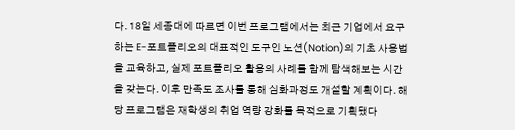다. 18일 세종대에 따르면 이번 프로그램에서는 최근 기업에서 요구하는 E-포트폴리오의 대표적인 도구인 노션(Notion)의 기초 사용법을 교육하고, 실제 포트폴리오 활용의 사례를 함께 탐색해보는 시간을 갖는다. 이후 만족도 조사를 통해 심화과정도 개설할 계획이다. 해당 프로그램은 재학생의 취업 역량 강화를 목적으로 기획됐다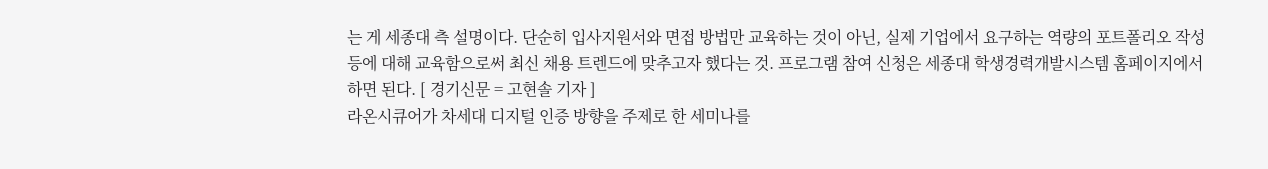는 게 세종대 측 설명이다. 단순히 입사지원서와 면접 방법만 교육하는 것이 아닌, 실제 기업에서 요구하는 역량의 포트폴리오 작성 등에 대해 교육함으로써 최신 채용 트렌드에 맞추고자 했다는 것. 프로그램 참여 신청은 세종대 학생경력개발시스템 홈페이지에서 하면 된다. [ 경기신문 = 고현솔 기자 ]
라온시큐어가 차세대 디지털 인증 방향을 주제로 한 세미나를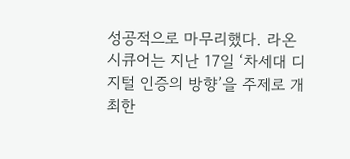성공적으로 마무리했다. 라온시큐어는 지난 17일 ‘차세대 디지털 인증의 방향’을 주제로 개최한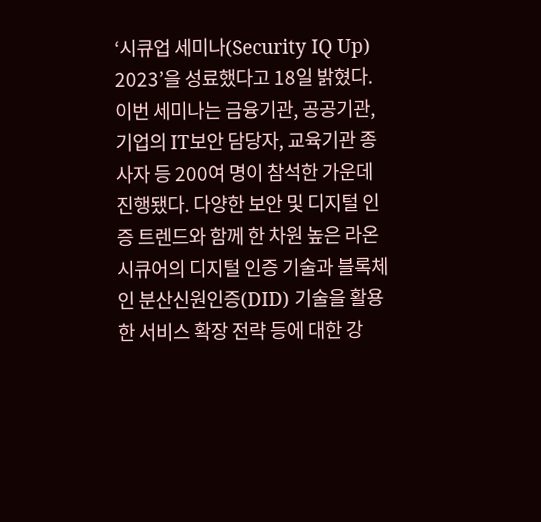‘시큐업 세미나(Security IQ Up) 2023’을 성료했다고 18일 밝혔다. 이번 세미나는 금융기관, 공공기관, 기업의 IT보안 담당자, 교육기관 종사자 등 200여 명이 참석한 가운데 진행됐다. 다양한 보안 및 디지털 인증 트렌드와 함께 한 차원 높은 라온시큐어의 디지털 인증 기술과 블록체인 분산신원인증(DID) 기술을 활용한 서비스 확장 전략 등에 대한 강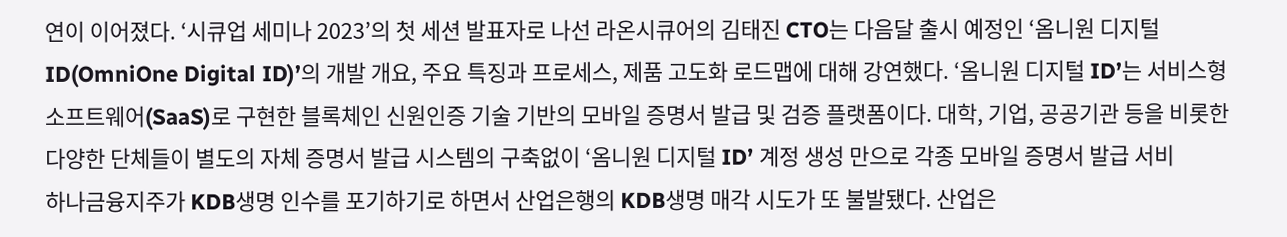연이 이어졌다. ‘시큐업 세미나 2023’의 첫 세션 발표자로 나선 라온시큐어의 김태진 CTO는 다음달 출시 예정인 ‘옴니원 디지털 ID(OmniOne Digital ID)’의 개발 개요, 주요 특징과 프로세스, 제품 고도화 로드맵에 대해 강연했다. ‘옴니원 디지털 ID’는 서비스형 소프트웨어(SaaS)로 구현한 블록체인 신원인증 기술 기반의 모바일 증명서 발급 및 검증 플랫폼이다. 대학, 기업, 공공기관 등을 비롯한 다양한 단체들이 별도의 자체 증명서 발급 시스템의 구축없이 ‘옴니원 디지털 ID’ 계정 생성 만으로 각종 모바일 증명서 발급 서비
하나금융지주가 KDB생명 인수를 포기하기로 하면서 산업은행의 KDB생명 매각 시도가 또 불발됐다. 산업은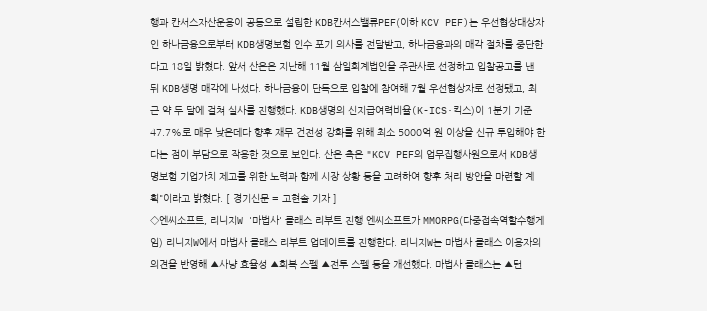행과 칸서스자산운용이 공동으로 설립한 KDB칸서스밸류PEF(이하 KCV PEF)는 우선협상대상자인 하나금융으로부터 KDB생명보험 인수 포기 의사를 전달받고, 하나금융과의 매각 절차를 중단한다고 18일 밝혔다. 앞서 산은은 지난해 11월 삼일회계법인을 주관사로 선정하고 입찰공고를 낸 뒤 KDB생명 매각에 나섰다. 하나금융이 단독으로 입찰에 참여해 7월 우선협상자로 선정됐고, 최근 약 두 달에 걸쳐 실사를 진행했다. KDB생명의 신지급여력비율(K-ICS·킥스)이 1분기 기준 47.7%로 매우 낮은데다 향후 재무 건전성 강화를 위해 최소 5000억 원 이상을 신규 투입해야 한다는 점이 부담으로 작용한 것으로 보인다. 산은 측은 "KCV PEF의 업무집행사원으로서 KDB생명보험 기업가치 제고를 위한 노력과 함께 시장 상황 등을 고려하여 향후 처리 방안을 마련할 계획"이라고 밝혔다. [ 경기신문 = 고현솔 기자 ]
◇엔씨소프트, 리니지W '마법사' 클래스 리부트 진행 엔씨소프트가 MMORPG(다중접속역할수행게임) 리니지W에서 마법사 클래스 리부트 업데이트를 진행한다. 리니지W는 마법사 클래스 이용자의 의견을 반영해 ▲사냥 효율성 ▲회복 스펠 ▲전투 스펠 등을 개선했다. 마법사 클래스는 ▲턴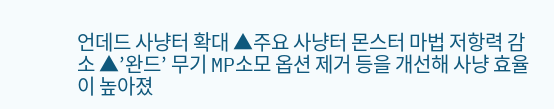언데드 사냥터 확대 ▲주요 사냥터 몬스터 마법 저항력 감소 ▲’완드’ 무기 MP소모 옵션 제거 등을 개선해 사냥 효율이 높아졌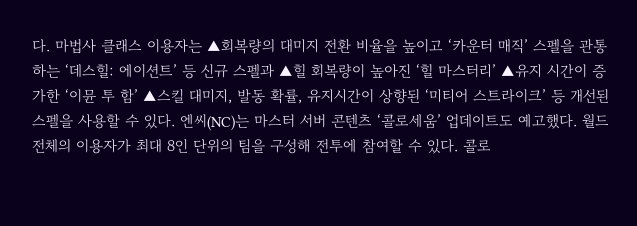다. 마법사 클래스 이용자는 ▲회복량의 대미지 전환 비율을 높이고 ‘카운터 매직’ 스펠을 관통하는 ‘데스힐: 에이션트’ 등 신규 스펠과 ▲힐 회복량이 높아진 ‘힐 마스터리’ ▲유지 시간이 증가한 ‘이뮨 투 함’ ▲스킬 대미지, 발동 확률, 유지시간이 상향된 ‘미티어 스트라이크’ 등 개선된 스펠을 사용할 수 있다. 엔씨(NC)는 마스터 서버 콘텐츠 ‘콜로세움’ 업데이트도 예고했다. 월드 전체의 이용자가 최대 8인 단위의 팀을 구성해 전투에 참여할 수 있다. 콜로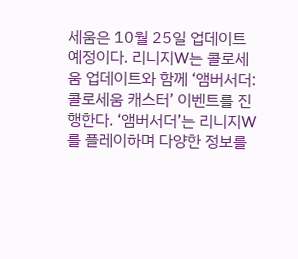세움은 10월 25일 업데이트 예정이다. 리니지W는 콜로세움 업데이트와 함께 ‘앰버서더: 콜로세움 캐스터’ 이벤트를 진행한다. ‘앰버서더’는 리니지W를 플레이하며 다양한 정보를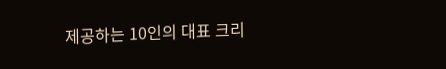제공하는 10인의 대표 크리